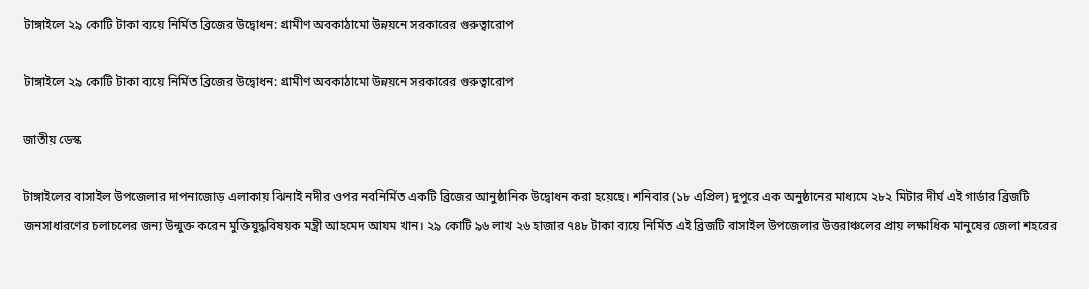টাঙ্গাইলে ২৯ কোটি টাকা ব্যয়ে নির্মিত ব্রিজের উদ্বোধন: গ্রামীণ অবকাঠামো উন্নয়নে সরকারের গুরুত্বারোপ

টাঙ্গাইলে ২৯ কোটি টাকা ব্যয়ে নির্মিত ব্রিজের উদ্বোধন: গ্রামীণ অবকাঠামো উন্নয়নে সরকারের গুরুত্বারোপ

জাতীয় ডেস্ক

টাঙ্গাইলের বাসাইল উপজেলার দাপনাজোড় এলাকায় ঝিনাই নদীর ওপর নবনির্মিত একটি ব্রিজের আনুষ্ঠানিক উদ্বোধন করা হয়েছে। শনিবার (১৮ এপ্রিল) দুপুরে এক অনুষ্ঠানের মাধ্যমে ২৮২ মিটার দীর্ঘ এই গার্ডার ব্রিজটি জনসাধারণের চলাচলের জন্য উন্মুক্ত করেন মুক্তিযুদ্ধবিষয়ক মন্ত্রী আহমেদ আযম খান। ২৯ কোটি ৯৬ লাখ ২৬ হাজার ৭৪৮ টাকা ব্যয়ে নির্মিত এই ব্রিজটি বাসাইল উপজেলার উত্তরাঞ্চলের প্রায় লক্ষাধিক মানুষের জেলা শহরের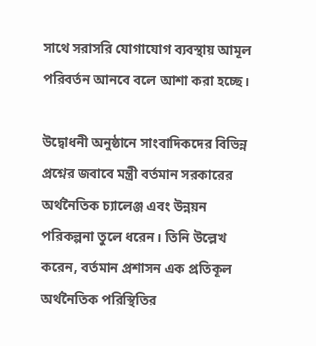সাথে সরাসরি যোগাযোগ ব্যবস্থায় আমূল পরিবর্তন আনবে বলে আশা করা হচ্ছে।

উদ্বোধনী অনুষ্ঠানে সাংবাদিকদের বিভিন্ন প্রশ্নের জবাবে মন্ত্রী বর্তমান সরকারের অর্থনৈতিক চ্যালেঞ্জ এবং উন্নয়ন পরিকল্পনা তুলে ধরেন। তিনি উল্লেখ করেন, বর্তমান প্রশাসন এক প্রতিকূল অর্থনৈতিক পরিস্থিতির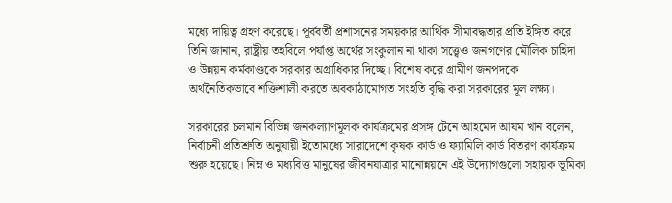মধ্যে দায়িত্ব গ্রহণ করেছে। পূর্ববর্তী প্রশাসনের সময়কার আর্থিক সীমাবদ্ধতার প্রতি ইঙ্গিত করে তিনি জানান, রাষ্ট্রীয় তহবিলে পর্যাপ্ত অর্থের সংকুলান না থাকা সত্ত্বেও জনগণের মৌলিক চাহিদা ও উন্নয়ন কর্মকাণ্ডকে সরকার অগ্রাধিকার দিচ্ছে। বিশেষ করে গ্রামীণ জনপদকে অর্থনৈতিকভাবে শক্তিশালী করতে অবকাঠামোগত সংহতি বৃদ্ধি করা সরকারের মূল লক্ষ্য।

সরকারের চলমান বিভিন্ন জনকল্যাণমূলক কার্যক্রমের প্রসঙ্গ টেনে আহমেদ আযম খান বলেন, নির্বাচনী প্রতিশ্রুতি অনুযায়ী ইতোমধ্যে সারাদেশে কৃষক কার্ড ও ফ্যামিলি কার্ড বিতরণ কার্যক্রম শুরু হয়েছে। নিম্ন ও মধ্যবিত্ত মানুষের জীবনযাত্রার মানোন্নয়নে এই উদ্যোগগুলো সহায়ক ভূমিকা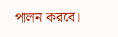পালন করবে।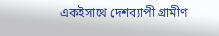একইসাথে দেশব্যাপী গ্রামীণ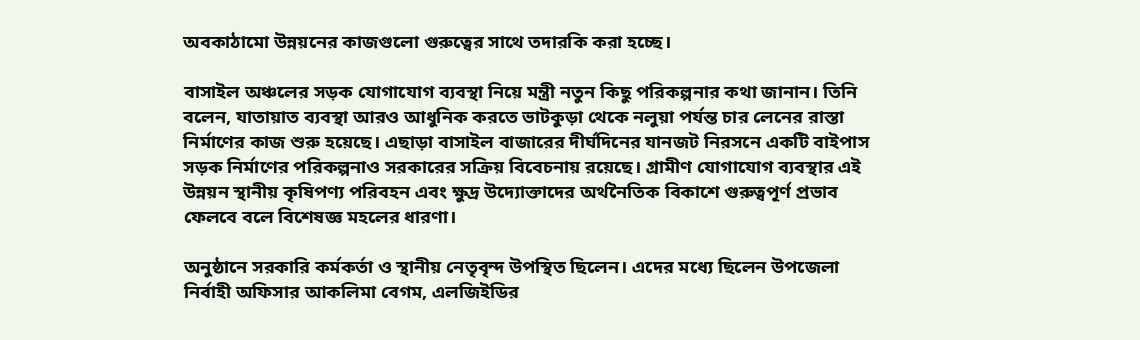অবকাঠামো উন্নয়নের কাজগুলো গুরুত্বের সাথে তদারকি করা হচ্ছে।

বাসাইল অঞ্চলের সড়ক যোগাযোগ ব্যবস্থা নিয়ে মন্ত্রী নতুন কিছু পরিকল্পনার কথা জানান। তিনি বলেন, যাতায়াত ব্যবস্থা আরও আধুনিক করতে ভাটকুড়া থেকে নলুয়া পর্যন্ত চার লেনের রাস্তা নির্মাণের কাজ শুরু হয়েছে। এছাড়া বাসাইল বাজারের দীর্ঘদিনের যানজট নিরসনে একটি বাইপাস সড়ক নির্মাণের পরিকল্পনাও সরকারের সক্রিয় বিবেচনায় রয়েছে। গ্রামীণ যোগাযোগ ব্যবস্থার এই উন্নয়ন স্থানীয় কৃষিপণ্য পরিবহন এবং ক্ষুদ্র উদ্যোক্তাদের অর্থনৈতিক বিকাশে গুরুত্বপূর্ণ প্রভাব ফেলবে বলে বিশেষজ্ঞ মহলের ধারণা।

অনুষ্ঠানে সরকারি কর্মকর্তা ও স্থানীয় নেতৃবৃন্দ উপস্থিত ছিলেন। এদের মধ্যে ছিলেন উপজেলা নির্বাহী অফিসার আকলিমা বেগম, এলজিইডির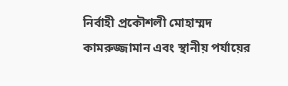নির্বাহী প্রকৌশলী মোহাম্মদ কামরুজ্জামান এবং স্থানীয় পর্যায়ের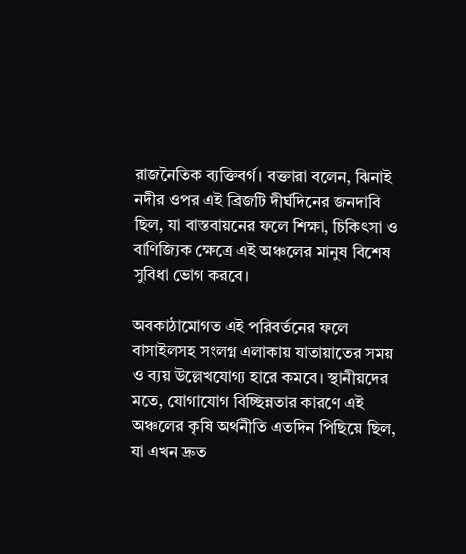রাজনৈতিক ব্যক্তিবর্গ। বক্তারা বলেন, ঝিনাই নদীর ওপর এই ব্রিজটি দীর্ঘদিনের জনদাবি ছিল, যা বাস্তবায়নের ফলে শিক্ষা, চিকিৎসা ও বাণিজ্যিক ক্ষেত্রে এই অঞ্চলের মানুষ বিশেষ সুবিধা ভোগ করবে।

অবকাঠামোগত এই পরিবর্তনের ফলে বাসাইলসহ সংলগ্ন এলাকায় যাতায়াতের সময় ও ব্যয় উল্লেখযোগ্য হারে কমবে। স্থানীয়দের মতে, যোগাযোগ বিচ্ছিন্নতার কারণে এই অঞ্চলের কৃষি অর্থনীতি এতদিন পিছিয়ে ছিল, যা এখন দ্রুত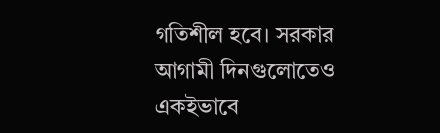গতিশীল হবে। সরকার আগামী দিনগুলোতেও একইভাবে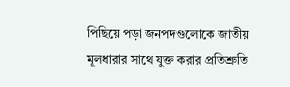পিছিয়ে পড়া জনপদগুলোকে জাতীয় মূলধারার সাথে যুক্ত করার প্রতিশ্রুতি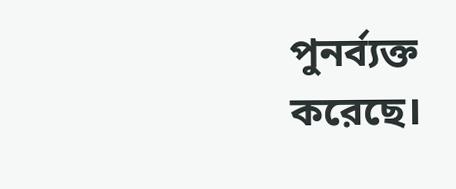পুনর্ব্যক্ত করেছে।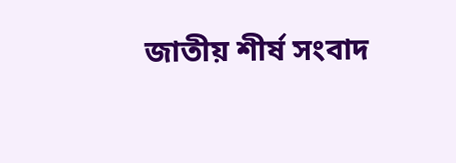জাতীয় শীর্ষ সংবাদ